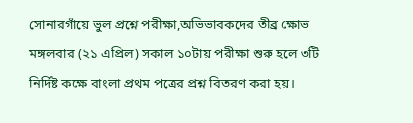সোনারগাঁয়ে ভুল প্রশ্নে পরীক্ষা,অভিভাবকদের তীব্র ক্ষোভ
মঙ্গলবার (২১ এপ্রিল) সকাল ১০টায় পরীক্ষা শুরু হলে ৩টি নির্দিষ্ট কক্ষে বাংলা প্রথম পত্রের প্রশ্ন বিতরণ করা হয়।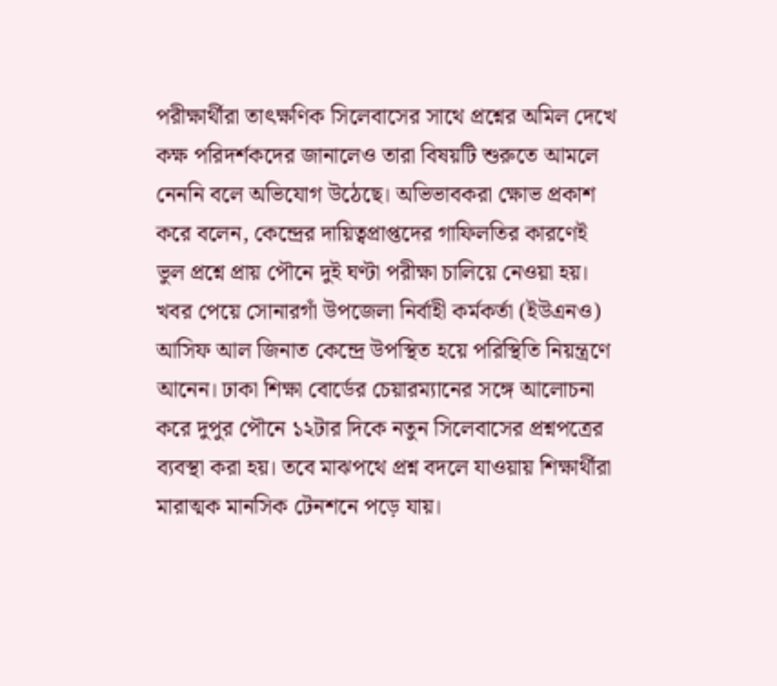পরীক্ষার্থীরা তাৎক্ষণিক সিলেবাসের সাথে প্রশ্নের অমিল দেখে কক্ষ পরিদর্শকদের জানালেও তারা বিষয়টি শুরুতে আমলে নেননি বলে অভিযোগ উঠেছে। অভিভাবকরা ক্ষোভ প্রকাশ করে বলেন, কেন্দ্রের দায়িত্বপ্রাপ্তদের গাফিলতির কারণেই ভুল প্রশ্নে প্রায় পৌনে দুই ঘণ্টা পরীক্ষা চালিয়ে নেওয়া হয়।
খবর পেয়ে সোনারগাঁ উপজেলা নির্বাহী কর্মকর্তা (ইউএনও) আসিফ আল জিনাত কেন্দ্রে উপস্থিত হয়ে পরিস্থিতি নিয়ন্ত্রণে আনেন। ঢাকা শিক্ষা বোর্ডের চেয়ারম্যানের সঙ্গে আলোচনা করে দুপুর পৌনে ১২টার দিকে নতুন সিলেবাসের প্রশ্নপত্রের ব্যবস্থা করা হয়। তবে মাঝপথে প্রশ্ন বদলে যাওয়ায় শিক্ষার্থীরা মারাত্মক মানসিক টেনশনে পড়ে যায়।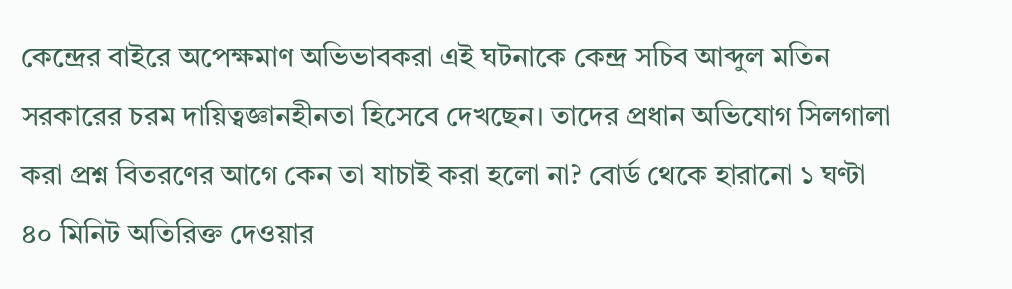কেন্দ্রের বাইরে অপেক্ষমাণ অভিভাবকরা এই ঘটনাকে কেন্দ্র সচিব আব্দুল মতিন সরকারের চরম দায়িত্বজ্ঞানহীনতা হিসেবে দেখছেন। তাদের প্রধান অভিযোগ সিলগালা করা প্রশ্ন বিতরণের আগে কেন তা যাচাই করা হলো না? বোর্ড থেকে হারানো ১ ঘণ্টা ৪০ মিনিট অতিরিক্ত দেওয়ার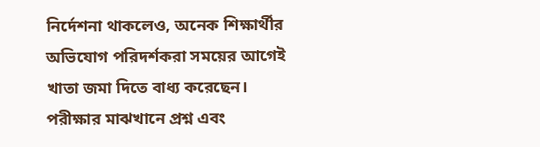নির্দেশনা থাকলেও, অনেক শিক্ষার্থীর অভিযোগ পরিদর্শকরা সময়ের আগেই খাতা জমা দিতে বাধ্য করেছেন।
পরীক্ষার মাঝখানে প্রশ্ন এবং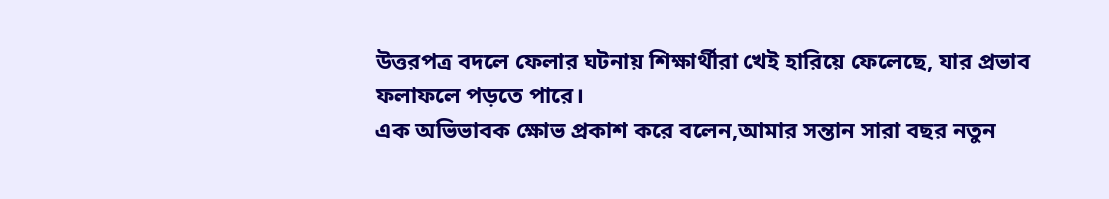উত্তরপত্র বদলে ফেলার ঘটনায় শিক্ষার্থীরা খেই হারিয়ে ফেলেছে, যার প্রভাব ফলাফলে পড়তে পারে।
এক অভিভাবক ক্ষোভ প্রকাশ করে বলেন,আমার সন্তান সারা বছর নতুন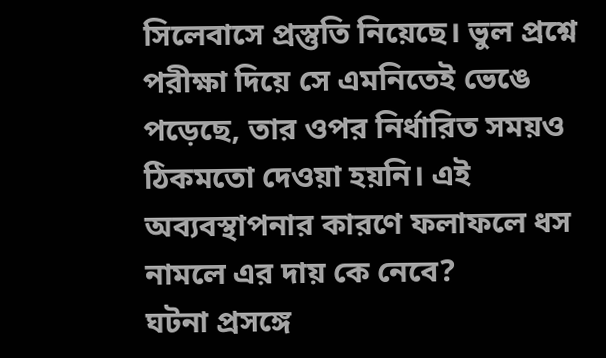সিলেবাসে প্রস্তুতি নিয়েছে। ভুল প্রশ্নে পরীক্ষা দিয়ে সে এমনিতেই ভেঙে পড়েছে, তার ওপর নির্ধারিত সময়ও ঠিকমতো দেওয়া হয়নি। এই অব্যবস্থাপনার কারণে ফলাফলে ধস নামলে এর দায় কে নেবে?
ঘটনা প্রসঙ্গে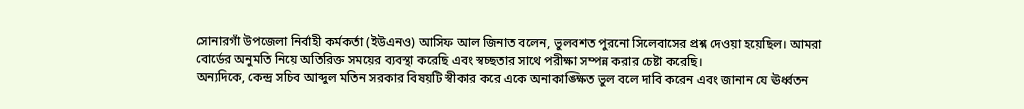সোনারগাঁ উপজেলা নির্বাহী কর্মকর্তা (ইউএনও) আসিফ আল জিনাত বলেন, ভুলবশত পুরনো সিলেবাসের প্রশ্ন দেওয়া হয়েছিল। আমরা বোর্ডের অনুমতি নিয়ে অতিরিক্ত সময়ের ব্যবস্থা করেছি এবং স্বচ্ছতার সাথে পরীক্ষা সম্পন্ন করার চেষ্টা করেছি।
অন্যদিকে, কেন্দ্র সচিব আব্দুল মতিন সরকার বিষয়টি স্বীকার করে একে অনাকাঙ্ক্ষিত ভুল বলে দাবি করেন এবং জানান যে ঊর্ধ্বতন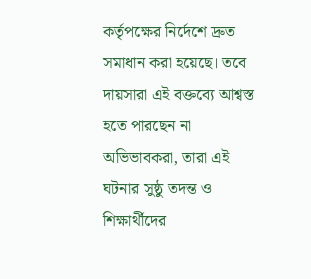কর্তৃপক্ষের নির্দেশে দ্রুত সমাধান করা হয়েছে। তবে দায়সারা এই বক্তব্যে আশ্বস্ত হতে পারছেন না অভিভাবকরা, তারা এই ঘটনার সুষ্ঠু তদন্ত ও শিক্ষার্থীদের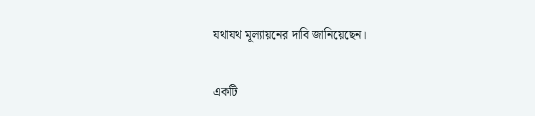যথাযথ মূল্যায়নের দাবি জানিয়েছেন।

একটি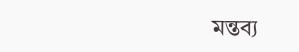মন্তব্য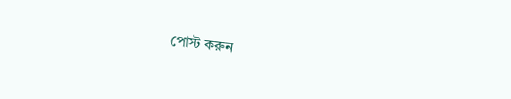পোস্ট করুন